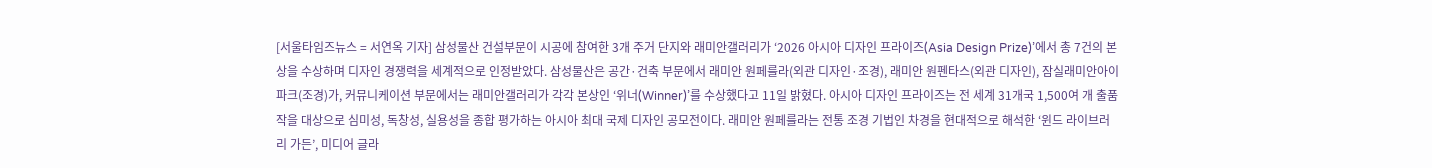[서울타임즈뉴스 = 서연옥 기자] 삼성물산 건설부문이 시공에 참여한 3개 주거 단지와 래미안갤러리가 ‘2026 아시아 디자인 프라이즈(Asia Design Prize)’에서 총 7건의 본상을 수상하며 디자인 경쟁력을 세계적으로 인정받았다. 삼성물산은 공간·건축 부문에서 래미안 원페를라(외관 디자인·조경), 래미안 원펜타스(외관 디자인), 잠실래미안아이파크(조경)가, 커뮤니케이션 부문에서는 래미안갤러리가 각각 본상인 ‘위너(Winner)’를 수상했다고 11일 밝혔다. 아시아 디자인 프라이즈는 전 세계 31개국 1,500여 개 출품작을 대상으로 심미성, 독창성, 실용성을 종합 평가하는 아시아 최대 국제 디자인 공모전이다. 래미안 원페를라는 전통 조경 기법인 차경을 현대적으로 해석한 ‘윈드 라이브러리 가든’, 미디어 글라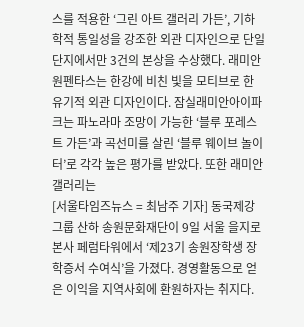스를 적용한 ‘그린 아트 갤러리 가든’, 기하학적 통일성을 강조한 외관 디자인으로 단일 단지에서만 3건의 본상을 수상했다. 래미안 원펜타스는 한강에 비친 빛을 모티브로 한 유기적 외관 디자인이다. 잠실래미안아이파크는 파노라마 조망이 가능한 ‘블루 포레스트 가든’과 곡선미를 살린 ‘블루 웨이브 놀이터’로 각각 높은 평가를 받았다. 또한 래미안갤러리는
[서울타임즈뉴스 = 최남주 기자] 동국제강그룹 산하 송원문화재단이 9일 서울 을지로 본사 페럼타워에서 ‘제23기 송원장학생 장학증서 수여식’을 가졌다. 경영활동으로 얻은 이익을 지역사회에 환원하자는 취지다.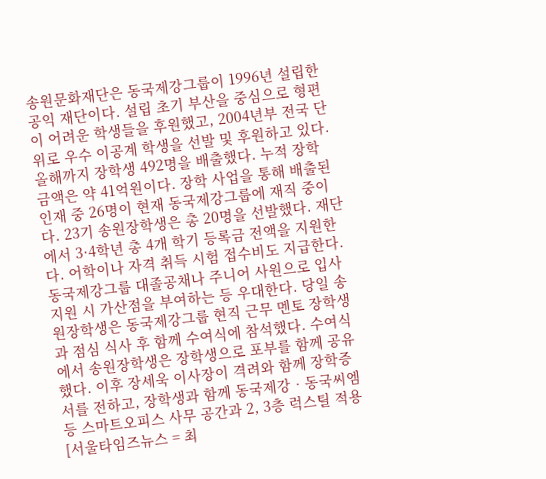송원문화재단은 동국제강그룹이 1996년 설립한 공익 재단이다. 설립 초기 부산을 중심으로 형편이 어려운 학생들을 후원했고, 2004년부 전국 단위로 우수 이공계 학생을 선발 및 후원하고 있다. 올해까지 장학생 492명을 배출했다. 누적 장학 금액은 약 41억원이다. 장학 사업을 통해 배출된 인재 중 26명이 현재 동국제강그룹에 재직 중이다. 23기 송원장학생은 총 20명을 선발했다. 재단에서 3·4학년 총 4개 학기 등록금 전액을 지원한다. 어학이나 자격 취득 시험 접수비도 지급한다. 동국제강그룹 대졸공채나 주니어 사원으로 입사 지원 시 가산점을 부여하는 등 우대한다. 당일 송원장학생은 동국제강그룹 현직 근무 멘토 장학생과 점심 식사 후 함께 수여식에 참석했다. 수여식에서 송원장학생은 장학생으로 포부를 함께 공유했다. 이후 장세욱 이사장이 격려와 함께 장학증서를 전하고, 장학생과 함께 동국제강‧동국씨엠 등 스마트오피스 사무 공간과 2, 3층 럭스틸 적용
[서울타임즈뉴스 = 최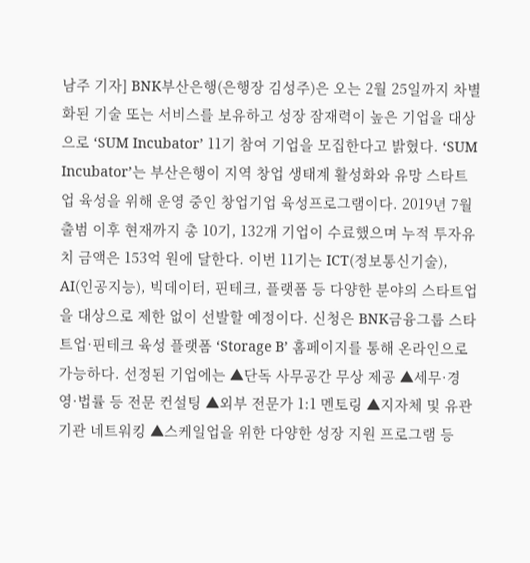남주 기자] BNK부산은행(은행장 김성주)은 오는 2월 25일까지 차별화된 기술 또는 서비스를 보유하고 성장 잠재력이 높은 기업을 대상으로 ‘SUM Incubator’ 11기 참여 기업을 모집한다고 밝혔다. ‘SUM Incubator’는 부산은행이 지역 창업 생태계 활성화와 유망 스타트업 육성을 위해 운영 중인 창업기업 육성프로그램이다. 2019년 7월 출범 이후 현재까지 총 10기, 132개 기업이 수료했으며 누적 투자유치 금액은 153억 원에 달한다. 이번 11기는 ICT(정보통신기술), AI(인공지능), 빅데이터, 핀테크, 플랫폼 등 다양한 분야의 스타트업을 대상으로 제한 없이 선발할 예정이다. 신청은 BNK금융그룹 스타트업·핀테크 육성 플랫폼 ‘Storage B’ 홈페이지를 통해 온라인으로 가능하다. 선정된 기업에는 ▲단독 사무공간 무상 제공 ▲세무·경영·법률 등 전문 컨설팅 ▲외부 전문가 1:1 멘토링 ▲지자체 및 유관기관 네트워킹 ▲스케일업을 위한 다양한 성장 지원 프로그램 등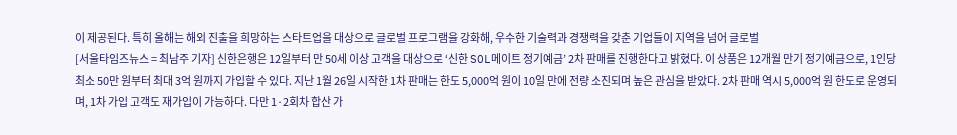이 제공된다. 특히 올해는 해외 진출을 희망하는 스타트업을 대상으로 글로벌 프로그램을 강화해, 우수한 기술력과 경쟁력을 갖춘 기업들이 지역을 넘어 글로벌
[서울타임즈뉴스 = 최남주 기자] 신한은행은 12일부터 만 50세 이상 고객을 대상으로 ‘신한 SOL메이트 정기예금’ 2차 판매를 진행한다고 밝혔다. 이 상품은 12개월 만기 정기예금으로, 1인당 최소 50만 원부터 최대 3억 원까지 가입할 수 있다. 지난 1월 26일 시작한 1차 판매는 한도 5,000억 원이 10일 만에 전량 소진되며 높은 관심을 받았다. 2차 판매 역시 5,000억 원 한도로 운영되며, 1차 가입 고객도 재가입이 가능하다. 다만 1·2회차 합산 가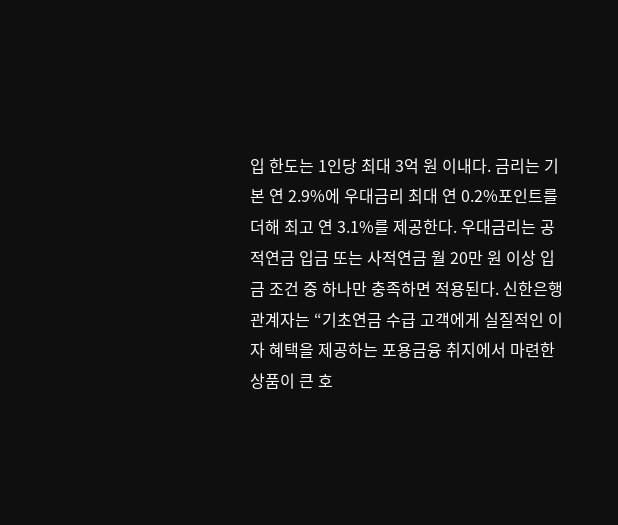입 한도는 1인당 최대 3억 원 이내다. 금리는 기본 연 2.9%에 우대금리 최대 연 0.2%포인트를 더해 최고 연 3.1%를 제공한다. 우대금리는 공적연금 입금 또는 사적연금 월 20만 원 이상 입금 조건 중 하나만 충족하면 적용된다. 신한은행 관계자는 “기초연금 수급 고객에게 실질적인 이자 혜택을 제공하는 포용금융 취지에서 마련한 상품이 큰 호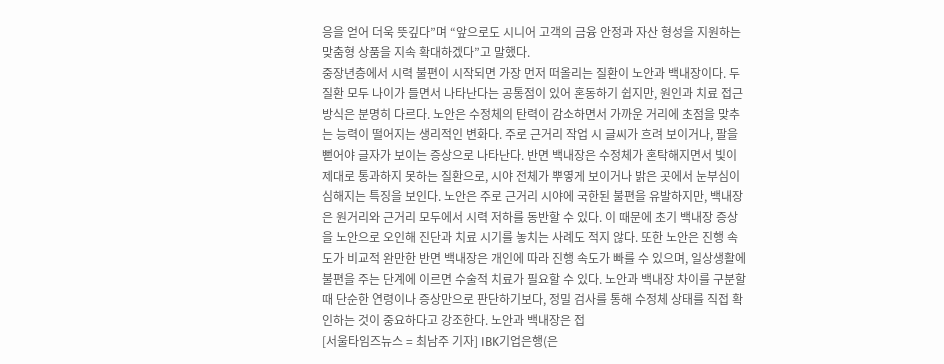응을 얻어 더욱 뜻깊다”며 “앞으로도 시니어 고객의 금융 안정과 자산 형성을 지원하는 맞춤형 상품을 지속 확대하겠다”고 말했다.
중장년층에서 시력 불편이 시작되면 가장 먼저 떠올리는 질환이 노안과 백내장이다. 두 질환 모두 나이가 들면서 나타난다는 공통점이 있어 혼동하기 쉽지만, 원인과 치료 접근 방식은 분명히 다르다. 노안은 수정체의 탄력이 감소하면서 가까운 거리에 초점을 맞추는 능력이 떨어지는 생리적인 변화다. 주로 근거리 작업 시 글씨가 흐려 보이거나, 팔을 뻗어야 글자가 보이는 증상으로 나타난다. 반면 백내장은 수정체가 혼탁해지면서 빛이 제대로 통과하지 못하는 질환으로, 시야 전체가 뿌옇게 보이거나 밝은 곳에서 눈부심이 심해지는 특징을 보인다. 노안은 주로 근거리 시야에 국한된 불편을 유발하지만, 백내장은 원거리와 근거리 모두에서 시력 저하를 동반할 수 있다. 이 때문에 초기 백내장 증상을 노안으로 오인해 진단과 치료 시기를 놓치는 사례도 적지 않다. 또한 노안은 진행 속도가 비교적 완만한 반면 백내장은 개인에 따라 진행 속도가 빠를 수 있으며, 일상생활에 불편을 주는 단계에 이르면 수술적 치료가 필요할 수 있다. 노안과 백내장 차이를 구분할 때 단순한 연령이나 증상만으로 판단하기보다, 정밀 검사를 통해 수정체 상태를 직접 확인하는 것이 중요하다고 강조한다. 노안과 백내장은 접
[서울타임즈뉴스 = 최남주 기자] IBK기업은행(은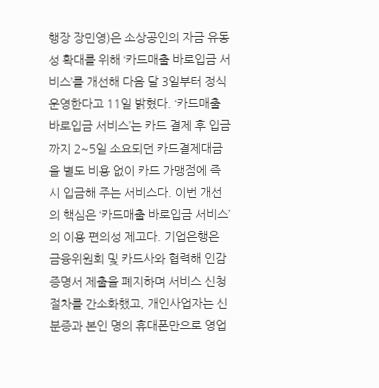행장 장민영)은 소상공인의 자금 유동성 확대를 위해 ‘카드매출 바로입금 서비스’를 개선해 다음 달 3일부터 정식 운영한다고 11일 밝혔다. ‘카드매출 바로입금 서비스’는 카드 결제 후 입금까지 2~5일 소요되던 카드결제대금을 별도 비용 없이 카드 가맹점에 즉시 입금해 주는 서비스다. 이번 개선의 핵심은 ‘카드매출 바로입금 서비스’의 이용 편의성 제고다. 기업은행은 금융위원회 및 카드사와 협력해 인감증명서 제출을 폐지하며 서비스 신청 절차를 간소화했고, 개인사업자는 신분증과 본인 명의 휴대폰만으로 영업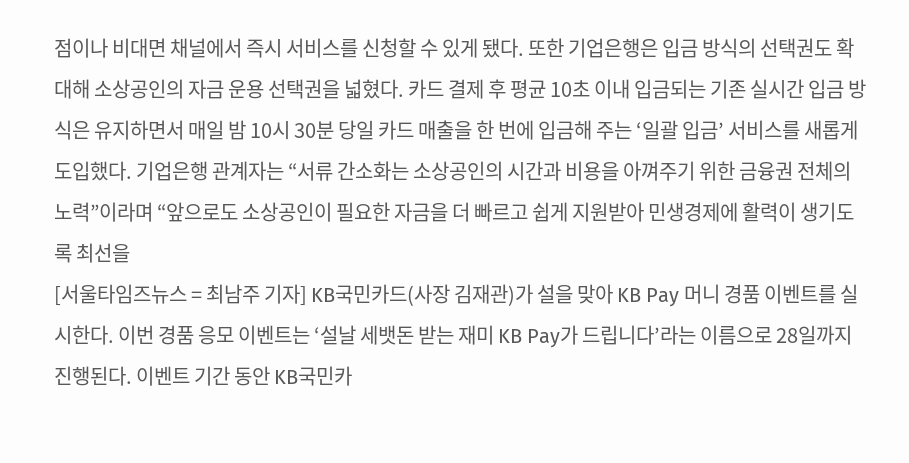점이나 비대면 채널에서 즉시 서비스를 신청할 수 있게 됐다. 또한 기업은행은 입금 방식의 선택권도 확대해 소상공인의 자금 운용 선택권을 넓혔다. 카드 결제 후 평균 10초 이내 입금되는 기존 실시간 입금 방식은 유지하면서 매일 밤 10시 30분 당일 카드 매출을 한 번에 입금해 주는 ‘일괄 입금’ 서비스를 새롭게 도입했다. 기업은행 관계자는 “서류 간소화는 소상공인의 시간과 비용을 아껴주기 위한 금융권 전체의 노력”이라며 “앞으로도 소상공인이 필요한 자금을 더 빠르고 쉽게 지원받아 민생경제에 활력이 생기도록 최선을
[서울타임즈뉴스 = 최남주 기자] KB국민카드(사장 김재관)가 설을 맞아 KB Pay 머니 경품 이벤트를 실시한다. 이번 경품 응모 이벤트는 ‘설날 세뱃돈 받는 재미 KB Pay가 드립니다’라는 이름으로 28일까지 진행된다. 이벤트 기간 동안 KB국민카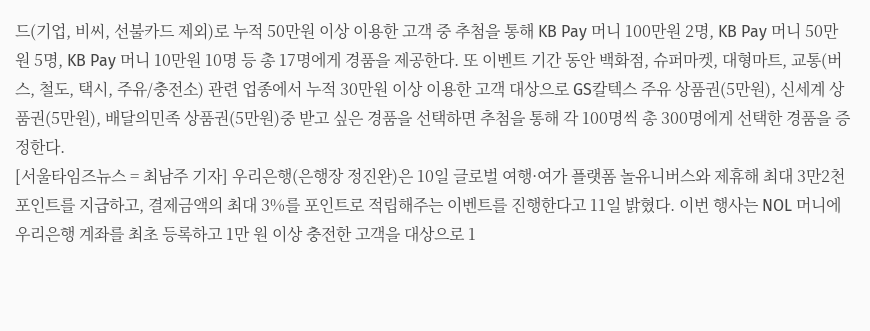드(기업, 비씨, 선불카드 제외)로 누적 50만원 이상 이용한 고객 중 추첨을 통해 KB Pay 머니 100만원 2명, KB Pay 머니 50만원 5명, KB Pay 머니 10만원 10명 등 총 17명에게 경품을 제공한다. 또 이벤트 기간 동안 백화점, 슈퍼마켓, 대형마트, 교통(버스, 철도, 택시, 주유/충전소) 관련 업종에서 누적 30만원 이상 이용한 고객 대상으로 GS칼텍스 주유 상품권(5만원), 신세계 상품권(5만원), 배달의민족 상품권(5만원)중 받고 싶은 경품을 선택하면 추첨을 통해 각 100명씩 총 300명에게 선택한 경품을 증정한다.
[서울타임즈뉴스 = 최남주 기자] 우리은행(은행장 정진완)은 10일 글로벌 여행·여가 플랫폼 놀유니버스와 제휴해 최대 3만2천 포인트를 지급하고, 결제금액의 최대 3%를 포인트로 적립해주는 이벤트를 진행한다고 11일 밝혔다. 이번 행사는 NOL 머니에 우리은행 계좌를 최초 등록하고 1만 원 이상 충전한 고객을 대상으로 1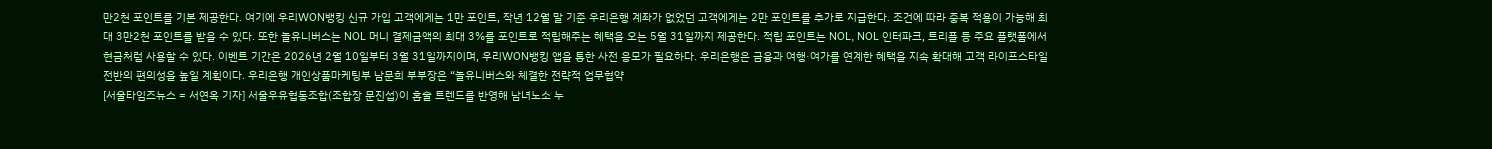만2천 포인트를 기본 제공한다. 여기에 우리WON뱅킹 신규 가입 고객에게는 1만 포인트, 작년 12월 말 기준 우리은행 계좌가 없었던 고객에게는 2만 포인트를 추가로 지급한다. 조건에 따라 중복 적용이 가능해 최대 3만2천 포인트를 받을 수 있다. 또한 놀유니버스는 NOL 머니 결제금액의 최대 3%를 포인트로 적립해주는 혜택을 오는 5월 31일까지 제공한다. 적립 포인트는 NOL, NOL 인터파크, 트리플 등 주요 플랫폼에서 현금처럼 사용할 수 있다. 이벤트 기간은 2026년 2월 10일부터 3월 31일까지이며, 우리WON뱅킹 앱을 통한 사전 응모가 필요하다. 우리은행은 금융과 여행·여가를 연계한 혜택을 지속 확대해 고객 라이프스타일 전반의 편의성을 높일 계획이다. 우리은행 개인상품마케팅부 남문희 부부장은 “놀유니버스와 체결한 전략적 업무협약
[서울타임즈뉴스 = 서연옥 기자] 서울우유협동조합(조합장 문진섭)이 홈술 트렌드를 반영해 남녀노소 누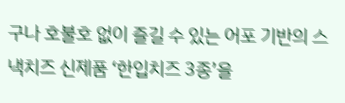구나 호불호 없이 즐길 수 있는 어포 기반의 스낵치즈 신제품 ‘한입치즈 3종’을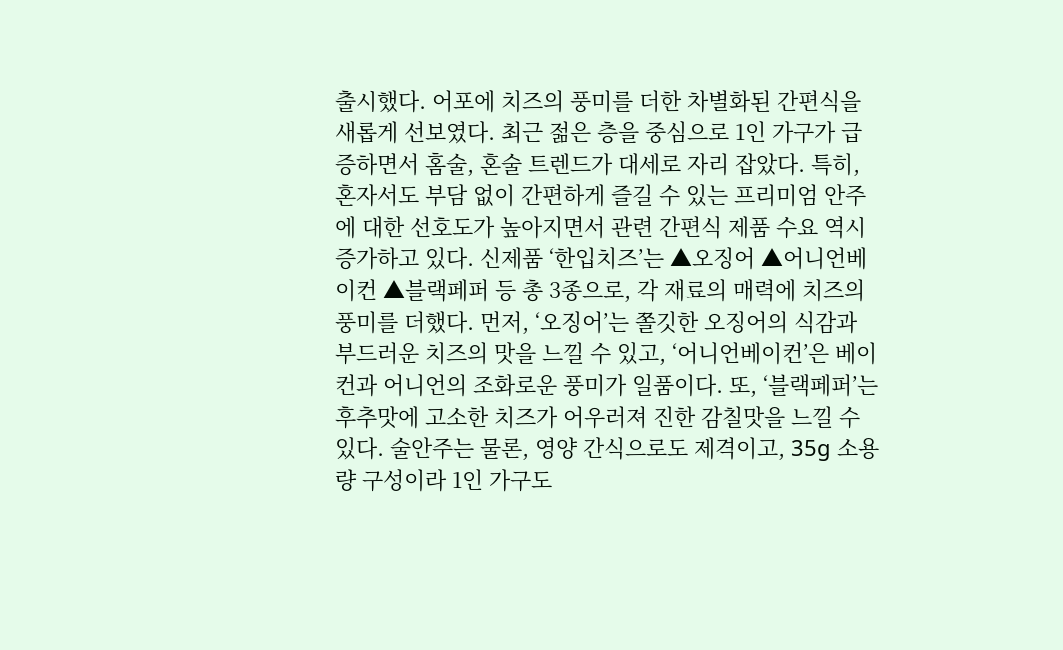출시했다. 어포에 치즈의 풍미를 더한 차별화된 간편식을 새롭게 선보였다. 최근 젊은 층을 중심으로 1인 가구가 급증하면서 홈술, 혼술 트렌드가 대세로 자리 잡았다. 특히, 혼자서도 부담 없이 간편하게 즐길 수 있는 프리미엄 안주에 대한 선호도가 높아지면서 관련 간편식 제품 수요 역시 증가하고 있다. 신제품 ‘한입치즈’는 ▲오징어 ▲어니언베이컨 ▲블랙페퍼 등 총 3종으로, 각 재료의 매력에 치즈의 풍미를 더했다. 먼저, ‘오징어’는 쫄깃한 오징어의 식감과 부드러운 치즈의 맛을 느낄 수 있고, ‘어니언베이컨’은 베이컨과 어니언의 조화로운 풍미가 일품이다. 또, ‘블랙페퍼’는 후추맛에 고소한 치즈가 어우러져 진한 감칠맛을 느낄 수 있다. 술안주는 물론, 영양 간식으로도 제격이고, 35g 소용량 구성이라 1인 가구도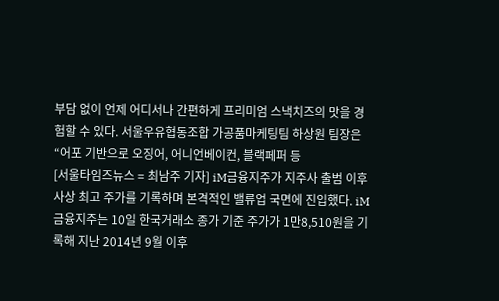부담 없이 언제 어디서나 간편하게 프리미엄 스낵치즈의 맛을 경험할 수 있다. 서울우유협동조합 가공품마케팅팀 하상원 팀장은 “어포 기반으로 오징어, 어니언베이컨, 블랙페퍼 등
[서울타임즈뉴스 = 최남주 기자] iM금융지주가 지주사 출범 이후 사상 최고 주가를 기록하며 본격적인 밸류업 국면에 진입했다. iM금융지주는 10일 한국거래소 종가 기준 주가가 1만8,510원을 기록해 지난 2014년 9월 이후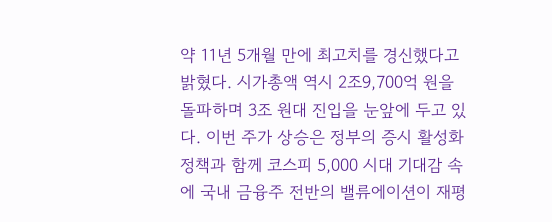약 11년 5개월 만에 최고치를 경신했다고 밝혔다. 시가총액 역시 2조9,700억 원을 돌파하며 3조 원대 진입을 눈앞에 두고 있다. 이번 주가 상승은 정부의 증시 활성화 정책과 함께 코스피 5,000 시대 기대감 속에 국내 금융주 전반의 밸류에이션이 재평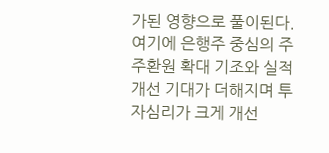가된 영향으로 풀이된다. 여기에 은행주 중심의 주주환원 확대 기조와 실적 개선 기대가 더해지며 투자심리가 크게 개선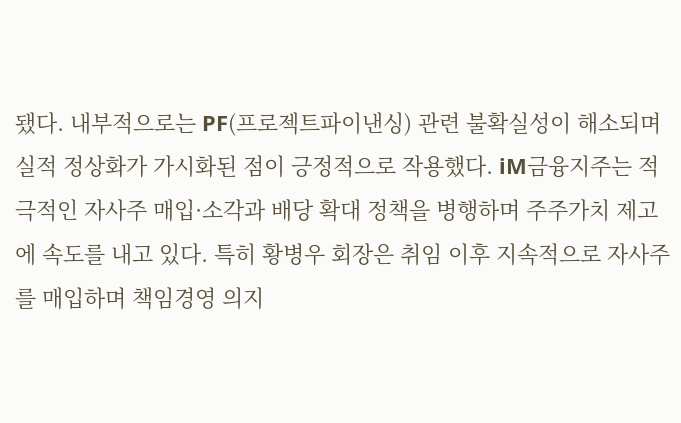됐다. 내부적으로는 PF(프로젝트파이낸싱) 관련 불확실성이 해소되며 실적 정상화가 가시화된 점이 긍정적으로 작용했다. iM금융지주는 적극적인 자사주 매입·소각과 배당 확대 정책을 병행하며 주주가치 제고에 속도를 내고 있다. 특히 황병우 회장은 취임 이후 지속적으로 자사주를 매입하며 책임경영 의지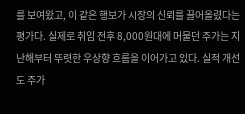를 보여왔고, 이 같은 행보가 시장의 신뢰를 끌어올렸다는 평가다. 실제로 취임 전후 8,000원대에 머물던 주가는 지난해부터 뚜렷한 우상향 흐름을 이어가고 있다. 실적 개선도 주가